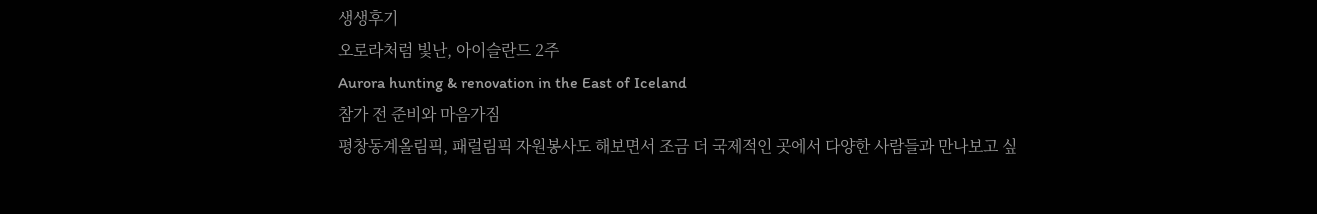생생후기
오로라처럼 빛난, 아이슬란드 2주
Aurora hunting & renovation in the East of Iceland
참가 전 준비와 마음가짐
평창동계올림픽, 패럴림픽 자원봉사도 해보면서 조금 더 국제적인 곳에서 다양한 사람들과 만나보고 싶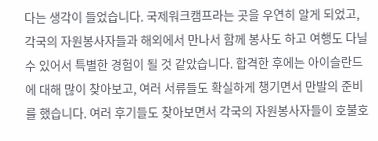다는 생각이 들었습니다. 국제워크캠프라는 곳을 우연히 알게 되었고, 각국의 자원봉사자들과 해외에서 만나서 함께 봉사도 하고 여행도 다닐 수 있어서 특별한 경험이 될 것 같았습니다. 합격한 후에는 아이슬란드에 대해 많이 찾아보고, 여러 서류들도 확실하게 챙기면서 만발의 준비를 했습니다. 여러 후기들도 찾아보면서 각국의 자원봉사자들이 호불호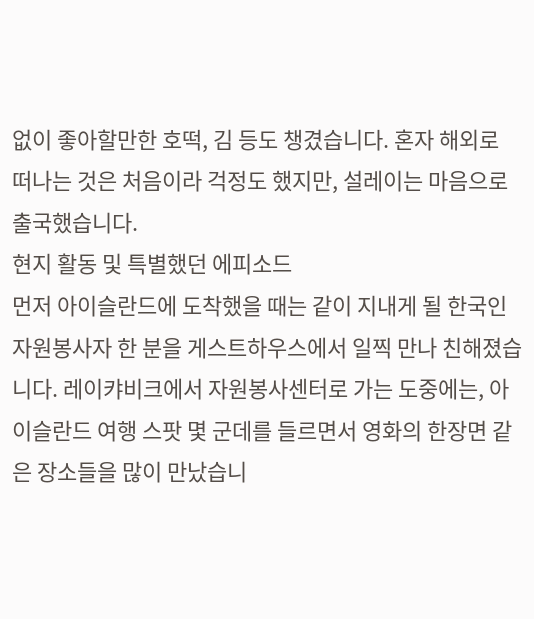없이 좋아할만한 호떡, 김 등도 챙겼습니다. 혼자 해외로 떠나는 것은 처음이라 걱정도 했지만, 설레이는 마음으로 출국했습니다.
현지 활동 및 특별했던 에피소드
먼저 아이슬란드에 도착했을 때는 같이 지내게 될 한국인 자원봉사자 한 분을 게스트하우스에서 일찍 만나 친해졌습니다. 레이캬비크에서 자원봉사센터로 가는 도중에는, 아이슬란드 여행 스팟 몇 군데를 들르면서 영화의 한장면 같은 장소들을 많이 만났습니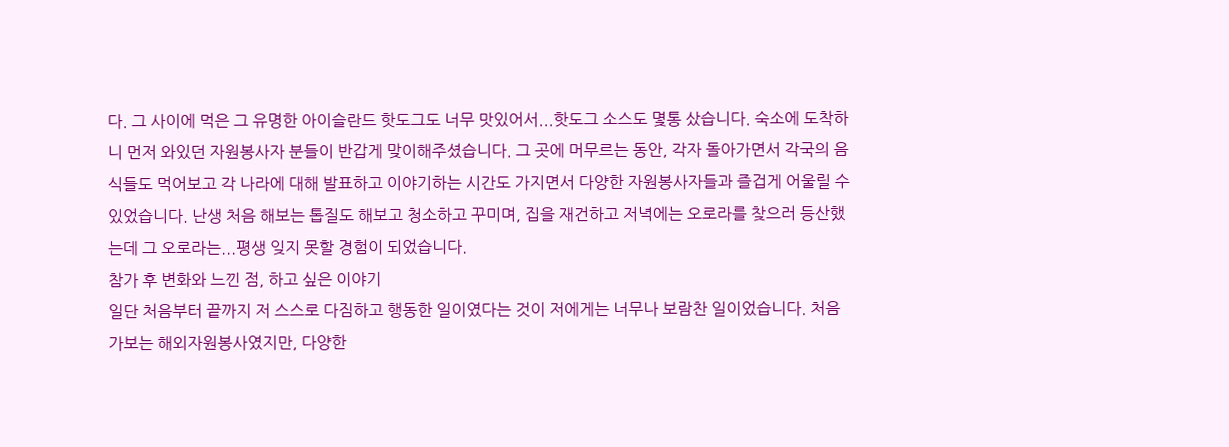다. 그 사이에 먹은 그 유명한 아이슬란드 핫도그도 너무 맛있어서...핫도그 소스도 몇통 샀습니다. 숙소에 도착하니 먼저 와있던 자원봉사자 분들이 반갑게 맞이해주셨습니다. 그 곳에 머무르는 동안, 각자 돌아가면서 각국의 음식들도 먹어보고 각 나라에 대해 발표하고 이야기하는 시간도 가지면서 다양한 자원봉사자들과 즐겁게 어울릴 수 있었습니다. 난생 처음 해보는 톱질도 해보고 청소하고 꾸미며, 집을 재건하고 저녁에는 오로라를 찾으러 등산했는데 그 오로라는...평생 잊지 못할 경험이 되었습니다.
참가 후 변화와 느낀 점, 하고 싶은 이야기
일단 처음부터 끝까지 저 스스로 다짐하고 행동한 일이였다는 것이 저에게는 너무나 보람찬 일이었습니다. 처음 가보는 해외자원봉사였지만, 다양한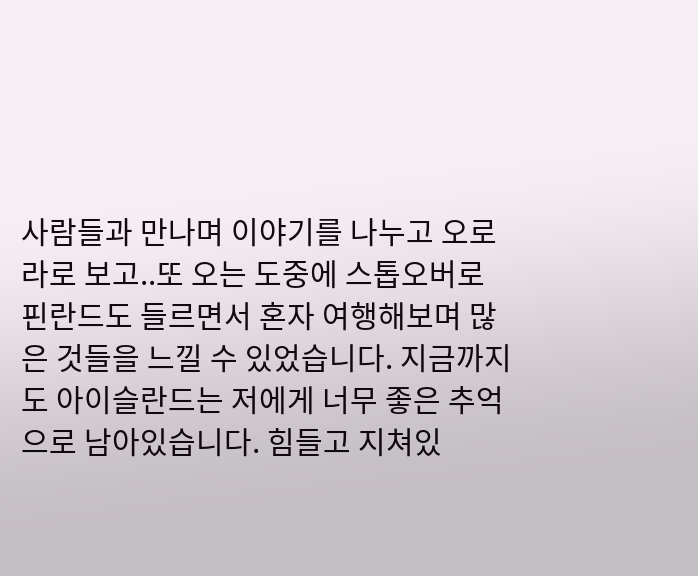사람들과 만나며 이야기를 나누고 오로라로 보고..또 오는 도중에 스톱오버로 핀란드도 들르면서 혼자 여행해보며 많은 것들을 느낄 수 있었습니다. 지금까지도 아이슬란드는 저에게 너무 좋은 추억으로 남아있습니다. 힘들고 지쳐있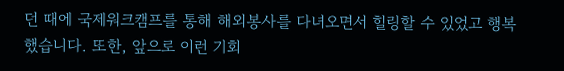던 때에 국제워크캠프를 통해 해외봉사를 다녀오면서 힐링할 수 있었고 행복했습니다. 또한, 앞으로 이런 기회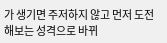가 생기면 주저하지 않고 먼저 도전해보는 성격으로 바뀌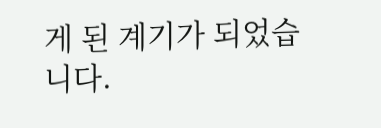게 된 계기가 되었습니다.